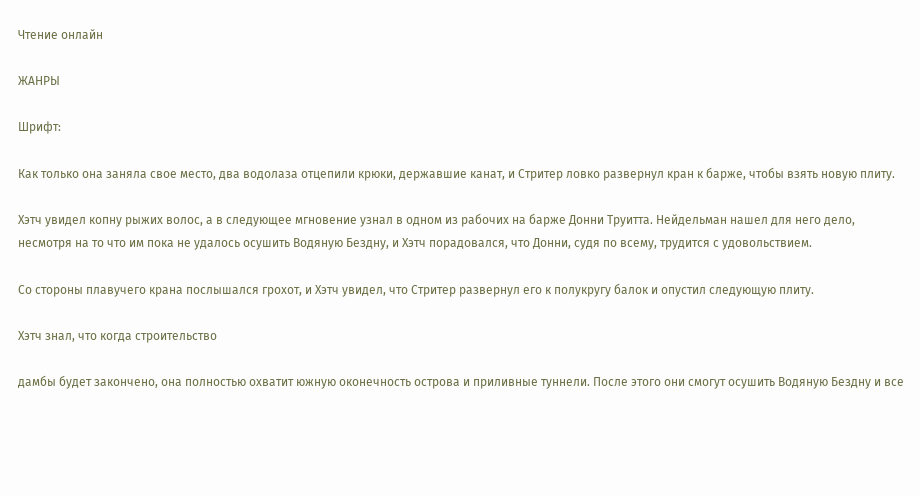Чтение онлайн

ЖАНРЫ

Шрифт:

Как только она заняла свое место, два водолаза отцепили крюки, державшие канат, и Стритер ловко развернул кран к барже, чтобы взять новую плиту.

Хэтч увидел копну рыжих волос, а в следующее мгновение узнал в одном из рабочих на барже Донни Труитта. Нейдельман нашел для него дело, несмотря на то что им пока не удалось осушить Водяную Бездну, и Хэтч порадовался, что Донни, судя по всему, трудится с удовольствием.

Со стороны плавучего крана послышался грохот, и Хэтч увидел, что Стритер развернул его к полукругу балок и опустил следующую плиту.

Хэтч знал, что когда строительство

дамбы будет закончено, она полностью охватит южную оконечность острова и приливные туннели. После этого они смогут осушить Водяную Бездну и все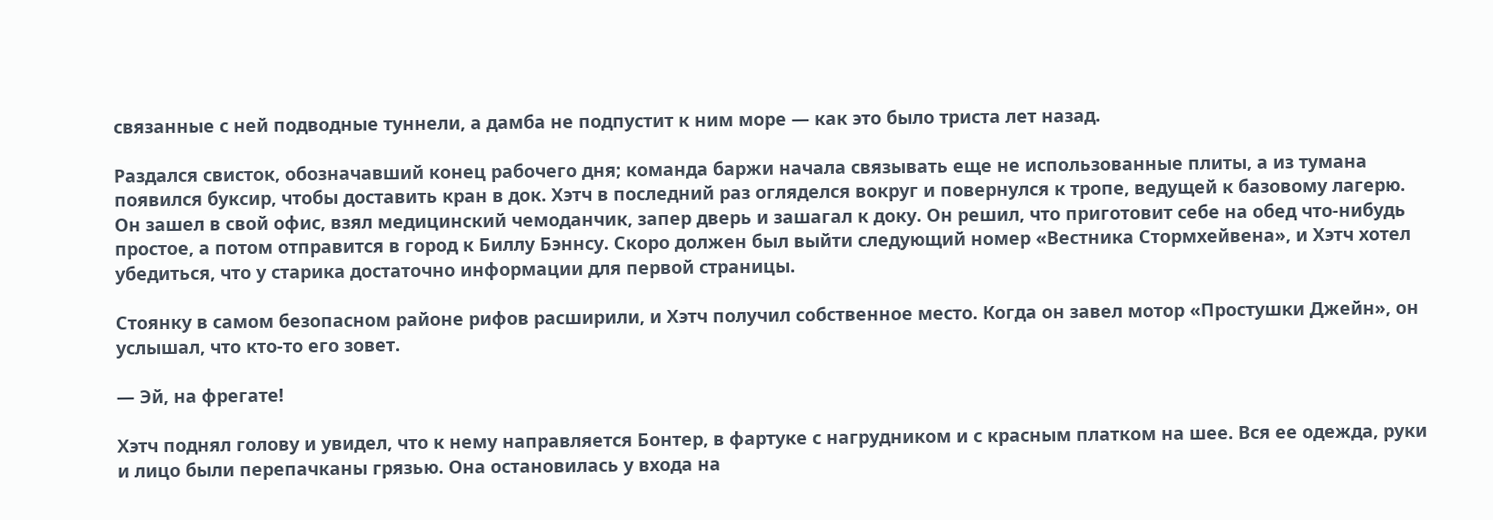связанные с ней подводные туннели, а дамба не подпустит к ним море — как это было триста лет назад.

Раздался свисток, обозначавший конец рабочего дня; команда баржи начала связывать еще не использованные плиты, а из тумана появился буксир, чтобы доставить кран в док. Хэтч в последний раз огляделся вокруг и повернулся к тропе, ведущей к базовому лагерю. Он зашел в свой офис, взял медицинский чемоданчик, запер дверь и зашагал к доку. Он решил, что приготовит себе на обед что-нибудь простое, а потом отправится в город к Биллу Бэннсу. Скоро должен был выйти следующий номер «Вестника Стормхейвена», и Хэтч хотел убедиться, что у старика достаточно информации для первой страницы.

Стоянку в самом безопасном районе рифов расширили, и Хэтч получил собственное место. Когда он завел мотор «Простушки Джейн», он услышал, что кто-то его зовет.

— Эй, на фрегате!

Хэтч поднял голову и увидел, что к нему направляется Бонтер, в фартуке с нагрудником и с красным платком на шее. Вся ее одежда, руки и лицо были перепачканы грязью. Она остановилась у входа на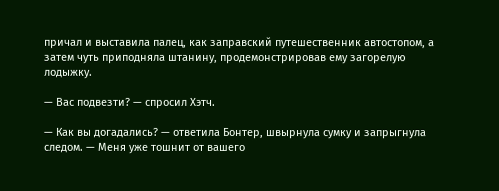причал и выставила палец, как заправский путешественник автостопом, а затем чуть приподняла штанину, продемонстрировав ему загорелую лодыжку.

— Вас подвезти? — спросил Хэтч.

— Как вы догадались? — ответила Бонтер, швырнула сумку и запрыгнула следом. — Меня уже тошнит от вашего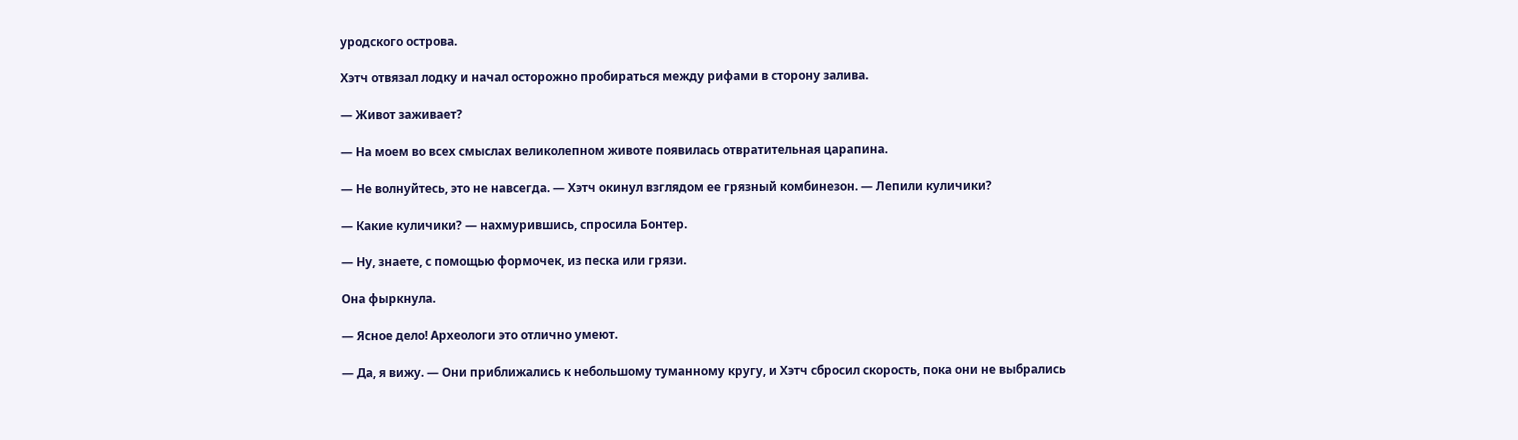уродского острова.

Хэтч отвязал лодку и начал осторожно пробираться между рифами в сторону залива.

— Живот заживает?

— На моем во всех смыслах великолепном животе появилась отвратительная царапина.

— Не волнуйтесь, это не навсегда. — Хэтч окинул взглядом ее грязный комбинезон. — Лепили куличики?

— Какие куличики? — нахмурившись, спросила Бонтер.

— Ну, знаете, с помощью формочек, из песка или грязи.

Она фыркнула.

— Ясное дело! Археологи это отлично умеют.

— Да, я вижу. — Они приближались к небольшому туманному кругу, и Хэтч сбросил скорость, пока они не выбрались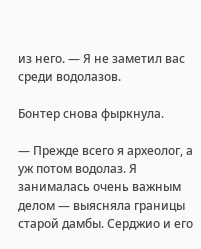из него. — Я не заметил вас среди водолазов.

Бонтер снова фыркнула.

— Прежде всего я археолог, а уж потом водолаз. Я занималась очень важным делом — выясняла границы старой дамбы. Серджио и его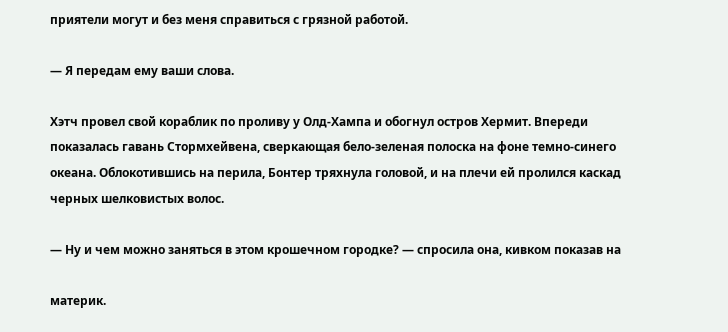приятели могут и без меня справиться с грязной работой.

— Я передам ему ваши слова.

Хэтч провел свой кораблик по проливу у Олд-Хампа и обогнул остров Хермит. Впереди показалась гавань Стормхейвена, сверкающая бело-зеленая полоска на фоне темно-синего океана. Облокотившись на перила, Бонтер тряхнула головой, и на плечи ей пролился каскад черных шелковистых волос.

— Ну и чем можно заняться в этом крошечном городке? — спросила она, кивком показав на

материк.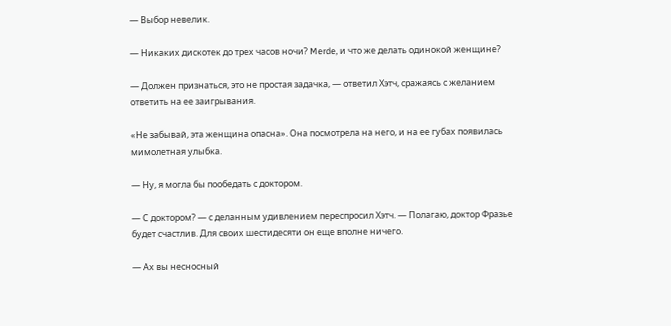— Выбор невелик.

— Никаких дискотек до трех часов ночи? Merde, и что же делать одинокой женщине?

— Должен признаться, это не простая задачка, — ответил Хэтч, сражаясь с желанием ответить на ее заигрывания.

«Не забывай, эта женщина опасна». Она посмотрела на него, и на ее губах появилась мимолетная улыбка.

— Ну, я могла бы пообедать с доктором.

— С доктором? — с деланным удивлением переспросил Хэтч. — Полагаю, доктор Фразье будет счастлив. Для своих шестидесяти он еще вполне ничего.

— Ах вы несносный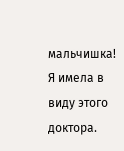мальчишка! Я имела в виду этого доктора.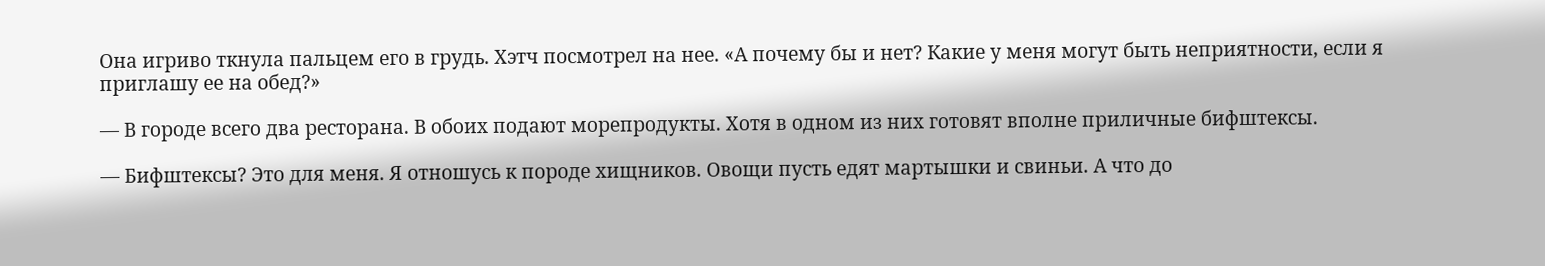Она игриво ткнула пальцем его в грудь. Хэтч посмотрел на нее. «А почему бы и нет? Какие у меня могут быть неприятности, если я приглашу ее на обед?»

— В городе всего два ресторана. В обоих подают морепродукты. Хотя в одном из них готовят вполне приличные бифштексы.

— Бифштексы? Это для меня. Я отношусь к породе хищников. Овощи пусть едят мартышки и свиньи. А что до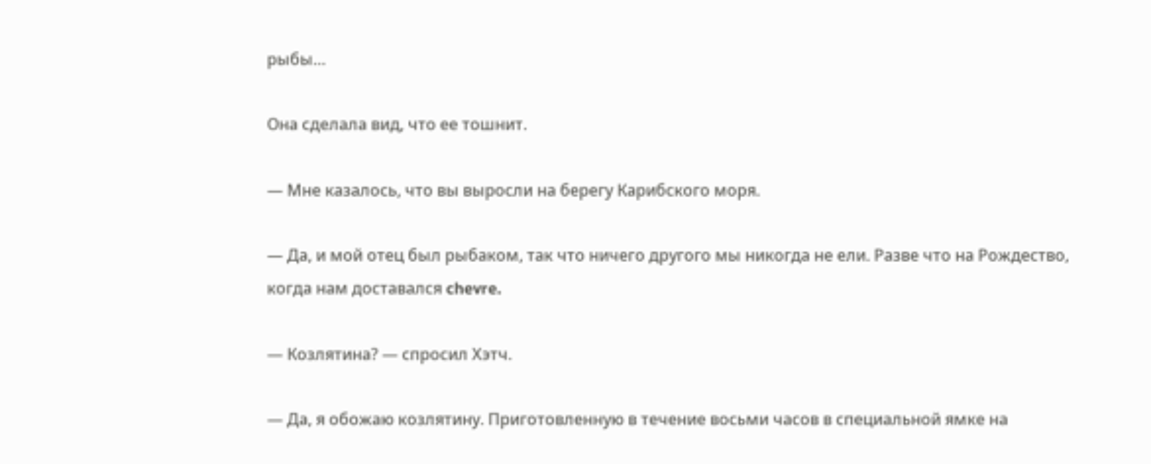рыбы…

Она сделала вид, что ее тошнит.

— Мне казалось, что вы выросли на берегу Карибского моря.

— Да, и мой отец был рыбаком, так что ничего другого мы никогда не ели. Разве что на Рождество, когда нам доставался chevre.

— Козлятина? — спросил Хэтч.

— Да, я обожаю козлятину. Приготовленную в течение восьми часов в специальной ямке на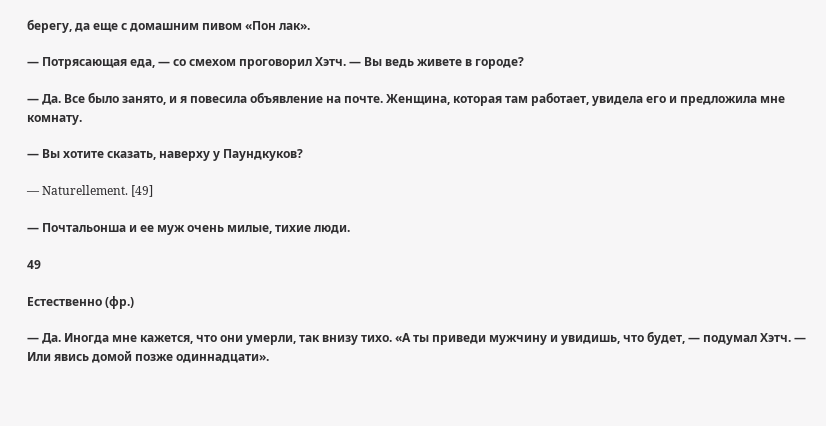берегу, да еще с домашним пивом «Пон лак».

— Потрясающая еда, — со смехом проговорил Хэтч. — Вы ведь живете в городе?

— Да. Все было занято, и я повесила объявление на почте. Женщина, которая там работает, увидела его и предложила мне комнату.

— Вы хотите сказать, наверху у Паундкуков?

— Naturellement. [49]

— Почтальонша и ее муж очень милые, тихие люди.

49

Естественно (фр.)

— Да. Иногда мне кажется, что они умерли, так внизу тихо. «А ты приведи мужчину и увидишь, что будет, — подумал Хэтч. — Или явись домой позже одиннадцати».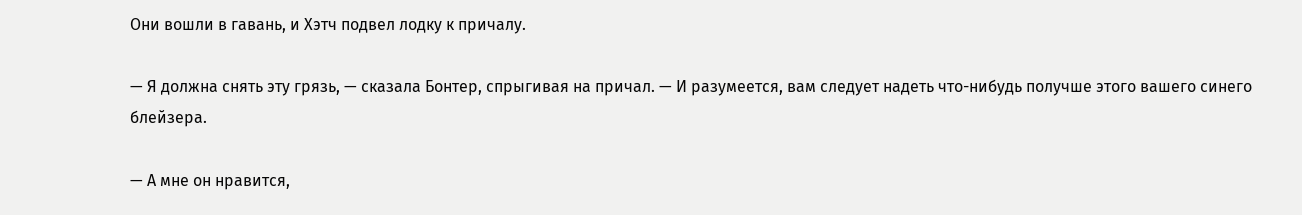Они вошли в гавань, и Хэтч подвел лодку к причалу.

— Я должна снять эту грязь, — сказала Бонтер, спрыгивая на причал. — И разумеется, вам следует надеть что-нибудь получше этого вашего синего блейзера.

— А мне он нравится,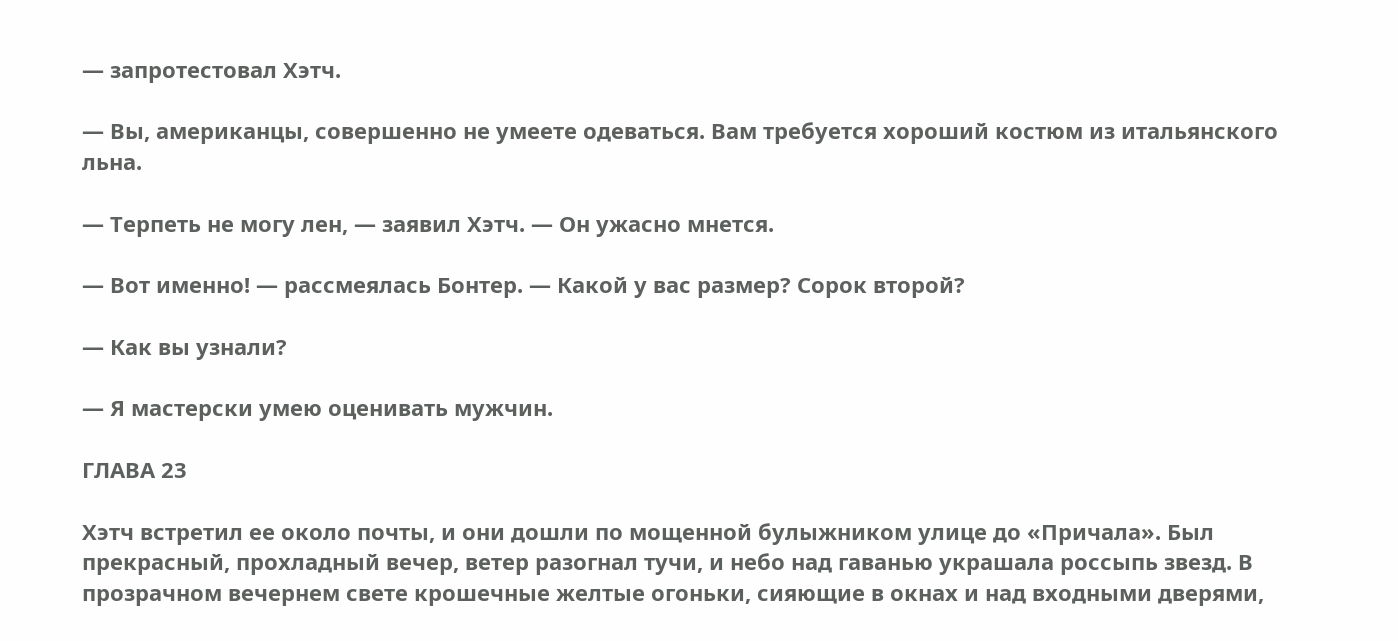— запротестовал Хэтч.

— Вы, американцы, совершенно не умеете одеваться. Вам требуется хороший костюм из итальянского льна.

— Терпеть не могу лен, — заявил Хэтч. — Он ужасно мнется.

— Вот именно! — рассмеялась Бонтер. — Какой у вас размер? Сорок второй?

— Как вы узнали?

— Я мастерски умею оценивать мужчин.

ГЛАВА 23

Хэтч встретил ее около почты, и они дошли по мощенной булыжником улице до «Причала». Был прекрасный, прохладный вечер, ветер разогнал тучи, и небо над гаванью украшала россыпь звезд. В прозрачном вечернем свете крошечные желтые огоньки, сияющие в окнах и над входными дверями,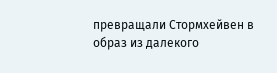превращали Стормхейвен в образ из далекого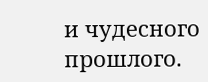и чудесного прошлого.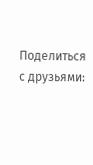Поделиться с друзьями: